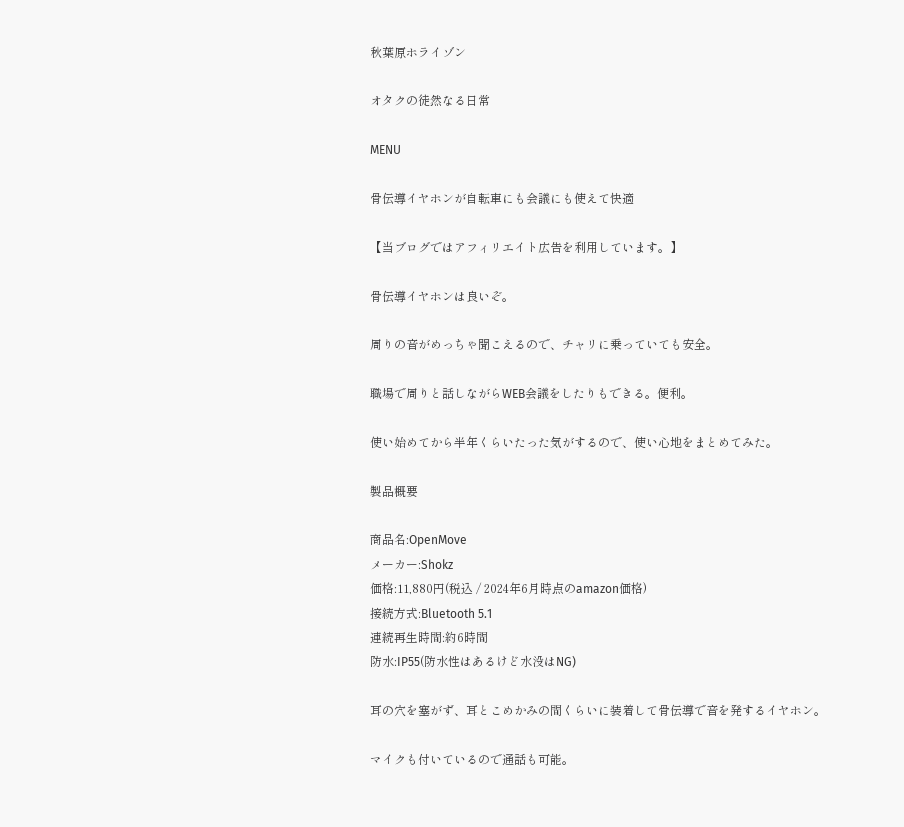秋葉原ホライゾン

オタクの徒然なる日常

MENU

骨伝導イヤホンが自転車にも会議にも使えて快適

【当ブログではアフィリエイト広告を利用しています。】

骨伝導イヤホンは良いぞ。

周りの音がめっちゃ聞こえるので、チャリに乗っていても安全。

職場で周りと話しながらWEB会議をしたりもできる。便利。

使い始めてから半年くらいたった気がするので、使い心地をまとめてみた。

製品概要

商品名:OpenMove
メーカー:Shokz
価格:11,880円(税込 / 2024年6月時点のamazon価格)
接続方式:Bluetooth 5.1
連続再生時間:約6時間
防水:IP55(防水性はあるけど水没はNG)

耳の穴を塞がず、耳とこめかみの間くらいに装着して骨伝導で音を発するイヤホン。

マイクも付いているので通話も可能。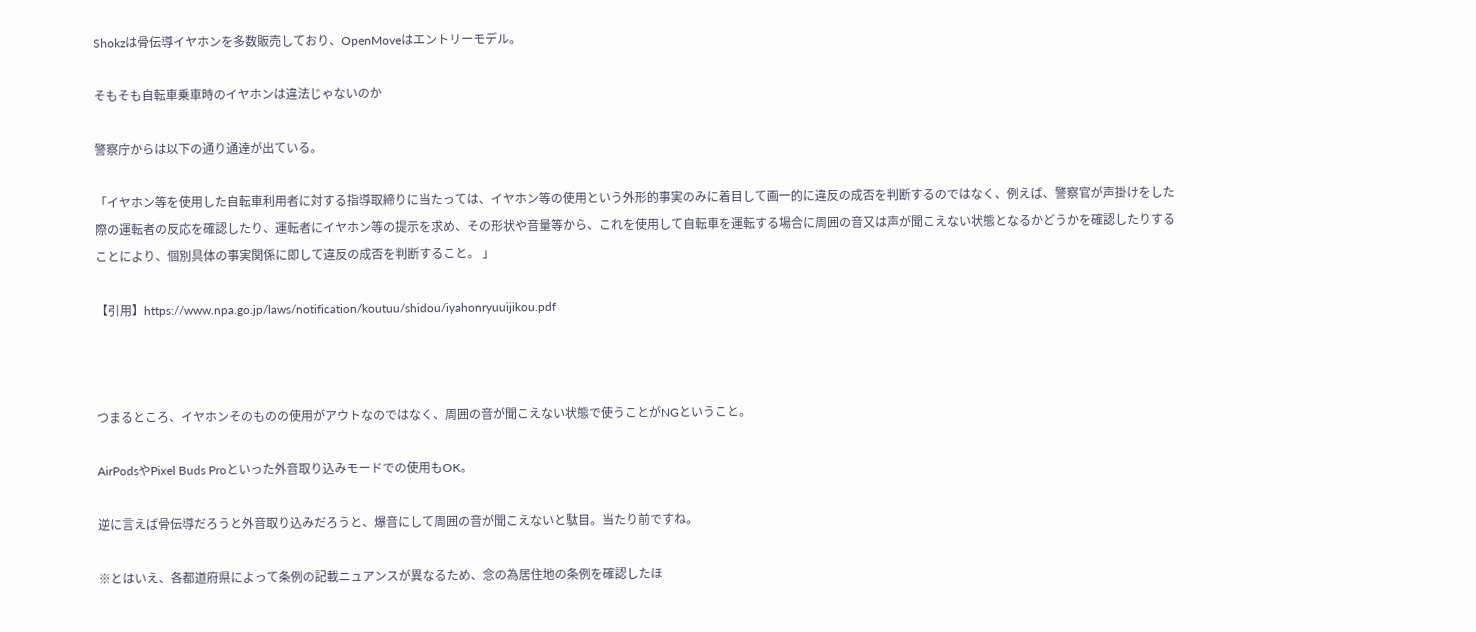Shokzは骨伝導イヤホンを多数販売しており、OpenMoveはエントリーモデル。

そもそも自転車乗車時のイヤホンは違法じゃないのか

警察庁からは以下の通り通達が出ている。

「イヤホン等を使用した自転車利用者に対する指導取締りに当たっては、イヤホン等の使用という外形的事実のみに着目して画一的に違反の成否を判断するのではなく、例えば、警察官が声掛けをした際の運転者の反応を確認したり、運転者にイヤホン等の提示を求め、その形状や音量等から、これを使用して自転車を運転する場合に周囲の音又は声が聞こえない状態となるかどうかを確認したりすることにより、個別具体の事実関係に即して違反の成否を判断すること。 」

【引用】https://www.npa.go.jp/laws/notification/koutuu/shidou/iyahonryuuijikou.pdf



つまるところ、イヤホンそのものの使用がアウトなのではなく、周囲の音が聞こえない状態で使うことがNGということ。

AirPodsやPixel Buds Proといった外音取り込みモードでの使用もOK。

逆に言えば骨伝導だろうと外音取り込みだろうと、爆音にして周囲の音が聞こえないと駄目。当たり前ですね。

※とはいえ、各都道府県によって条例の記載ニュアンスが異なるため、念の為居住地の条例を確認したほ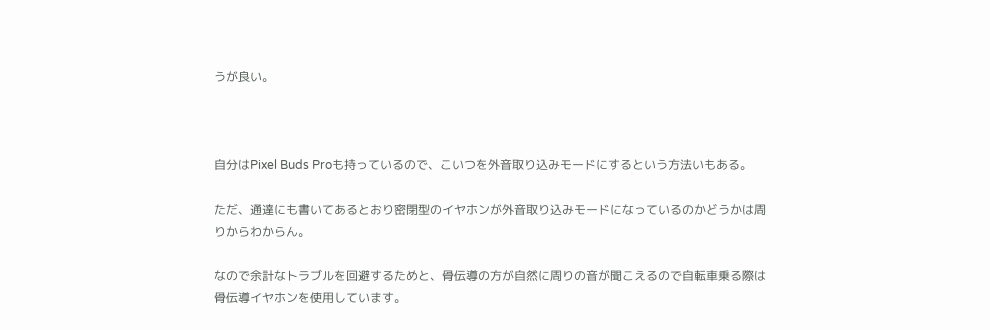うが良い。



自分はPixel Buds Proも持っているので、こいつを外音取り込みモードにするという方法いもある。

ただ、通達にも書いてあるとおり密閉型のイヤホンが外音取り込みモードになっているのかどうかは周りからわからん。

なので余計なトラブルを回避するためと、骨伝導の方が自然に周りの音が聞こえるので自転車乗る際は骨伝導イヤホンを使用しています。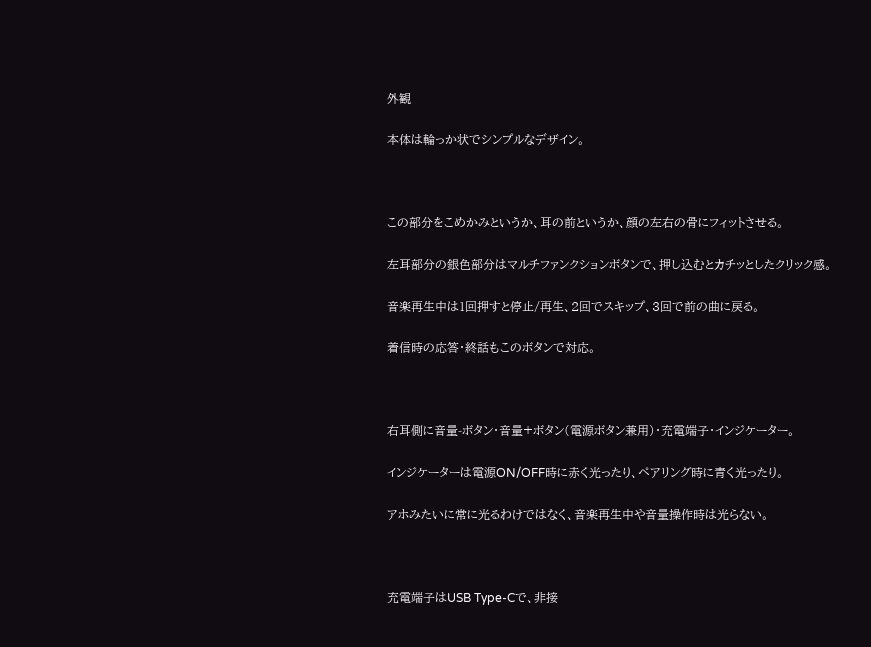外観

本体は輪っか状でシンプルなデザイン。



この部分をこめかみというか、耳の前というか、顔の左右の骨にフィットさせる。

左耳部分の銀色部分はマルチファンクションボタンで、押し込むとカチッとしたクリック感。

音楽再生中は1回押すと停止/再生、2回でスキップ、3回で前の曲に戻る。

着信時の応答・終話もこのボタンで対応。



右耳側に音量-ボタン・音量+ボタン(電源ボタン兼用)・充電端子・インジケーター。

インジケーターは電源ON/OFF時に赤く光ったり、ペアリング時に青く光ったり。

アホみたいに常に光るわけではなく、音楽再生中や音量操作時は光らない。



充電端子はUSB Type-Cで、非接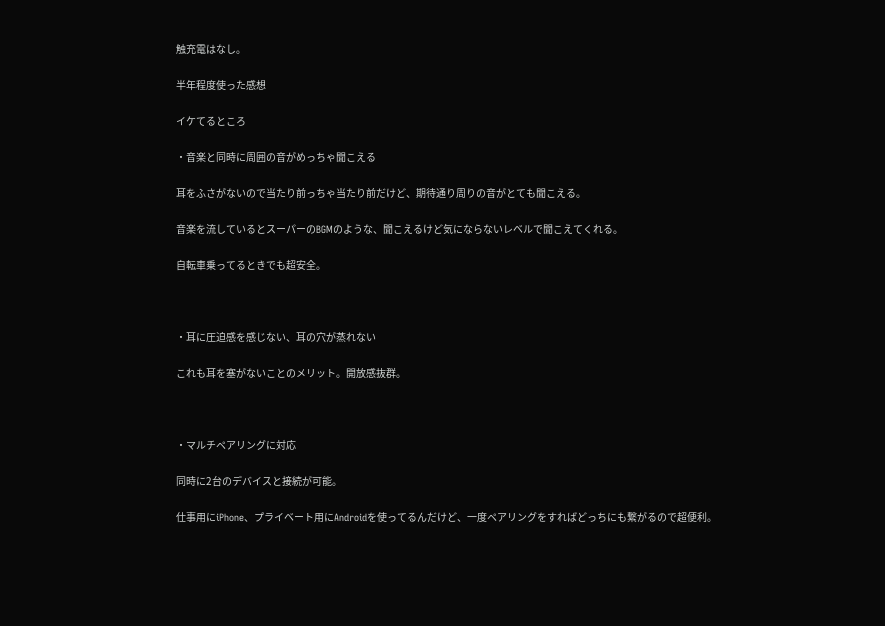触充電はなし。

半年程度使った感想

イケてるところ

・音楽と同時に周囲の音がめっちゃ聞こえる

耳をふさがないので当たり前っちゃ当たり前だけど、期待通り周りの音がとても聞こえる。

音楽を流しているとスーパーのBGMのような、聞こえるけど気にならないレベルで聞こえてくれる。

自転車乗ってるときでも超安全。



・耳に圧迫感を感じない、耳の穴が蒸れない

これも耳を塞がないことのメリット。開放感抜群。



・マルチペアリングに対応

同時に2台のデバイスと接続が可能。

仕事用にiPhone、プライベート用にAndroidを使ってるんだけど、一度ペアリングをすればどっちにも繋がるので超便利。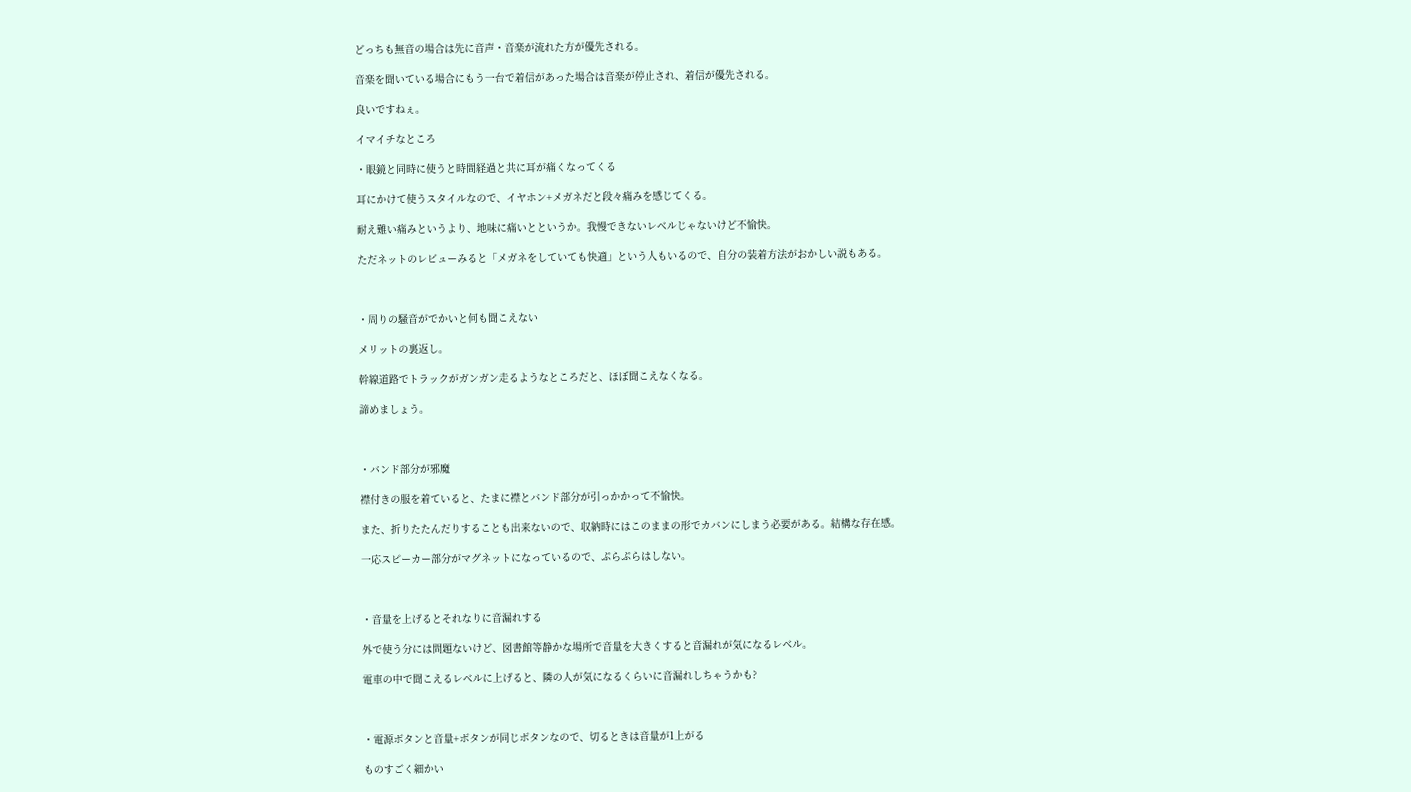どっちも無音の場合は先に音声・音楽が流れた方が優先される。

音楽を聞いている場合にもう一台で着信があった場合は音楽が停止され、着信が優先される。

良いですねぇ。

イマイチなところ

・眼鏡と同時に使うと時間経過と共に耳が痛くなってくる

耳にかけて使うスタイルなので、イヤホン+メガネだと段々痛みを感じてくる。

耐え難い痛みというより、地味に痛いとというか。我慢できないレベルじゃないけど不愉快。

ただネットのレビューみると「メガネをしていても快適」という人もいるので、自分の装着方法がおかしい説もある。



・周りの騒音がでかいと何も聞こえない

メリットの裏返し。

幹線道路でトラックがガンガン走るようなところだと、ほぼ聞こえなくなる。

諦めましょう。



・バンド部分が邪魔

襟付きの服を着ていると、たまに襟とバンド部分が引っかかって不愉快。

また、折りたたんだりすることも出来ないので、収納時にはこのままの形でカバンにしまう必要がある。結構な存在感。

一応スピーカー部分がマグネットになっているので、ぷらぷらはしない。



・音量を上げるとそれなりに音漏れする

外で使う分には問題ないけど、図書館等静かな場所で音量を大きくすると音漏れが気になるレベル。

電車の中で聞こえるレベルに上げると、隣の人が気になるくらいに音漏れしちゃうかも?



・電源ボタンと音量+ボタンが同じボタンなので、切るときは音量が1上がる

ものすごく細かい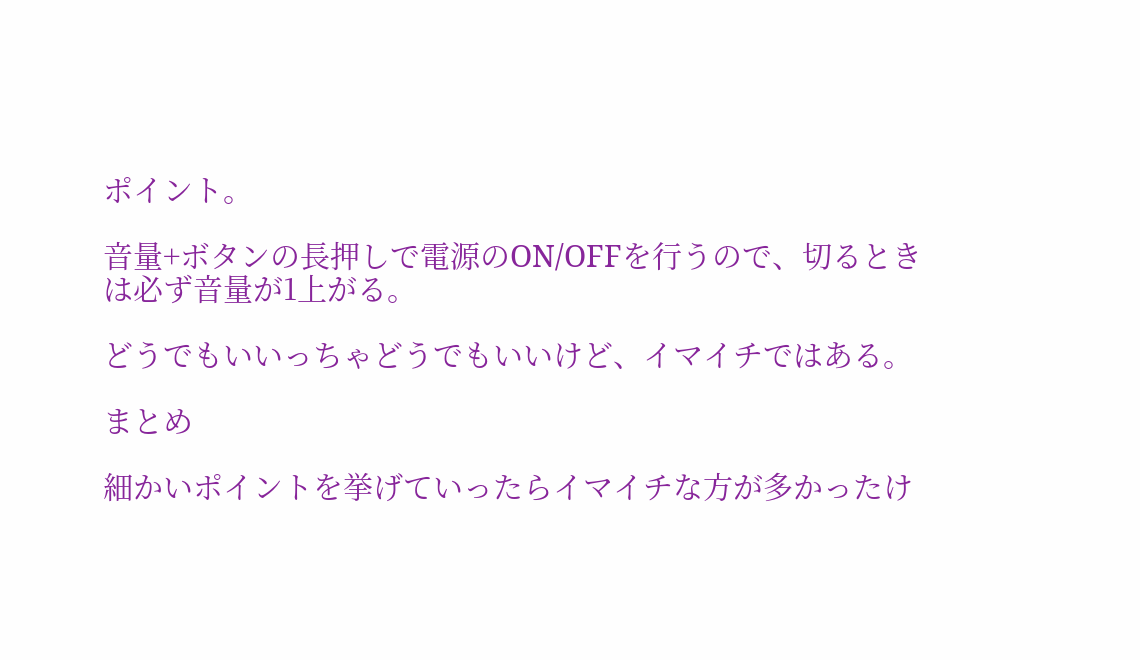ポイント。

音量+ボタンの長押しで電源のON/OFFを行うので、切るときは必ず音量が1上がる。

どうでもいいっちゃどうでもいいけど、イマイチではある。

まとめ

細かいポイントを挙げていったらイマイチな方が多かったけ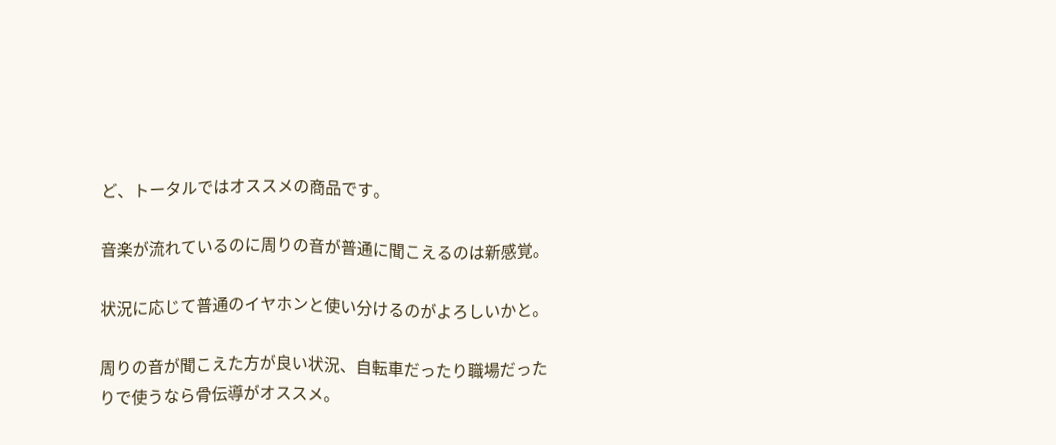ど、トータルではオススメの商品です。

音楽が流れているのに周りの音が普通に聞こえるのは新感覚。

状況に応じて普通のイヤホンと使い分けるのがよろしいかと。

周りの音が聞こえた方が良い状況、自転車だったり職場だったりで使うなら骨伝導がオススメ。